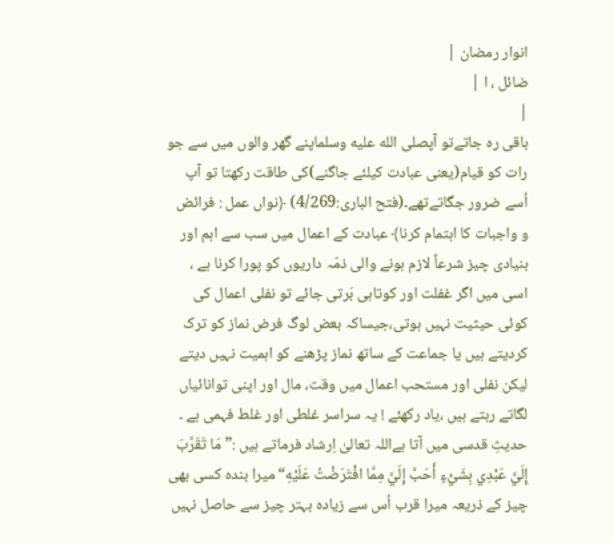انوار رمضان |
ضائل ، ا |
|
باقی رہ جاتےتو آپصلى الله عليه وسلماپنے گھر والوں میں سے جو رات کو قیام(یعنی عبادت کیلئے جاگنے)کی طاقت رکھتا تو آپ اُسے ضرور جگاتےتھے۔(فتح الباری:4/269) ﴿نواں عمل : فرائض و واجبات کا اہتمام کرنا﴾ عبادت کے اعمال میں سب سے اہم اور بنیادی چیز شرعاً لازم ہونے والی ذمّہ داریوں کو پورا کرنا ہے ، اسی میں اگر غفلت اور کوتاہی بَرتی جائے تو نفلی اعمال کی کوئی حیثیت نہیں ہوتی،جیساکہ بعض لوگ فرض نماز کو ترک کردیتے ہیں یا جماعت کے ساتھ نماز پڑھنے کو اہمیت نہیں دیتے لیکن نفلی اور مستحب اعمال میں وقت، مال اور اپنی توانائیاں لگاتے رہتے ہیں ،یاد رکھئے ! یہ سراسر غلطی اور غلط فہمی ہے ۔ حدیثِ قدسی میں آتا ہےاللہ تعالیٰ اِرشاد فرماتے ہیں :”مَا تَقَرَّبَ إِلَيَّ عَبْدِي بِشَيْءٍ أَحَبَّ إِلَيَّ مِمَّا افْتَرَضْتُ عَلَيْهِ“ میرا بندہ کسی بھی چیز کے ذریعہ میرا قرب اُس سے زیادہ بہتر چیز سے حاصل نہیں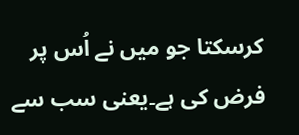کرسکتا جو میں نے اُس پر فرض کی ہے۔یعنی سب سے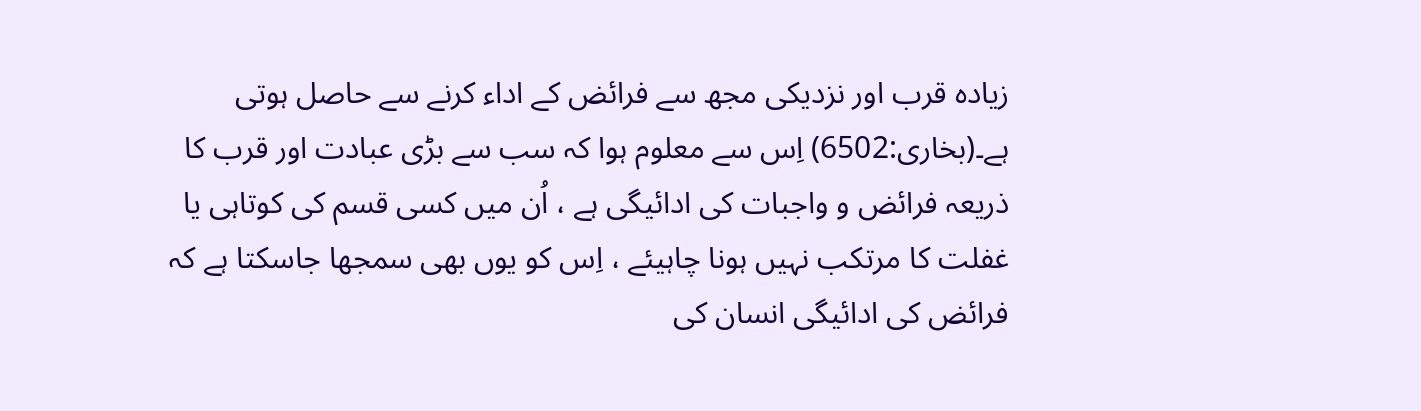زیادہ قرب اور نزدیکی مجھ سے فرائض کے اداء کرنے سے حاصل ہوتی ہے۔(بخاری:6502) اِس سے معلوم ہوا کہ سب سے بڑی عبادت اور قرب کا ذریعہ فرائض و واجبات کی ادائیگی ہے ، اُن میں کسی قسم کی کوتاہی یا غفلت کا مرتکب نہیں ہونا چاہیئے ، اِس کو یوں بھی سمجھا جاسکتا ہے کہ فرائض کی ادائیگی انسان کی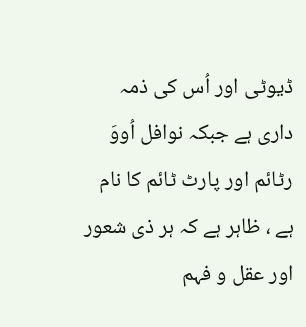ڈیوٹی اور اُس کی ذمہ داری ہے جبکہ نوافل اُووَ رٹائم اور پارٹ ٹائم کا نام ہے ، ظاہر ہے کہ ہر ذی شعور اور عقل و فہم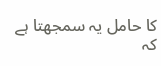کا حامل یہ سمجھتا ہے کہ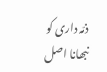ذمّہ داری کو نبھانا اصل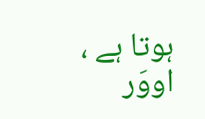ہوتا ہے ، اووَر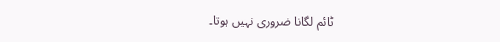ٹائم لگانا ضروری نہیں ہوتا۔